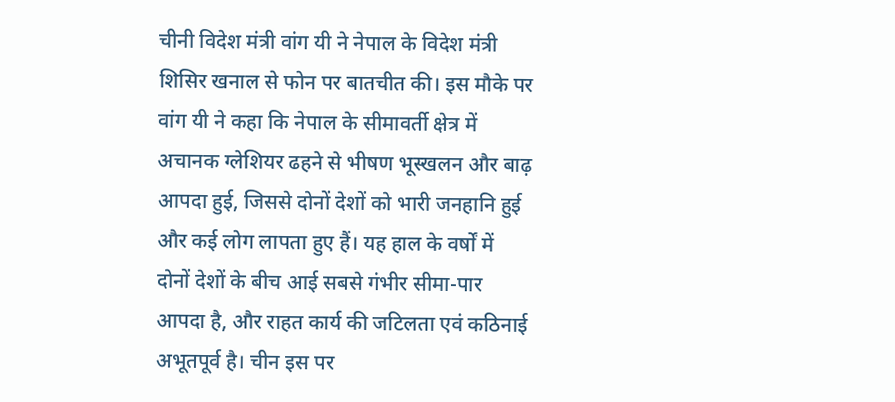चीनी विदेश मंत्री वांग यी ने नेपाल के विदेश मंत्री शिसिर खनाल से फोन पर बातचीत की। इस मौके पर वांग यी ने कहा कि नेपाल के सीमावर्ती क्षेत्र में अचानक ग्लेशियर ढहने से भीषण भूस्खलन और बाढ़ आपदा हुई, जिससे दोनों देशों को भारी जनहानि हुई और कई लोग लापता हुए हैं। यह हाल के वर्षों में दोनों देशों के बीच आई सबसे गंभीर सीमा-पार आपदा है, और राहत कार्य की जटिलता एवं कठिनाई अभूतपूर्व है। चीन इस पर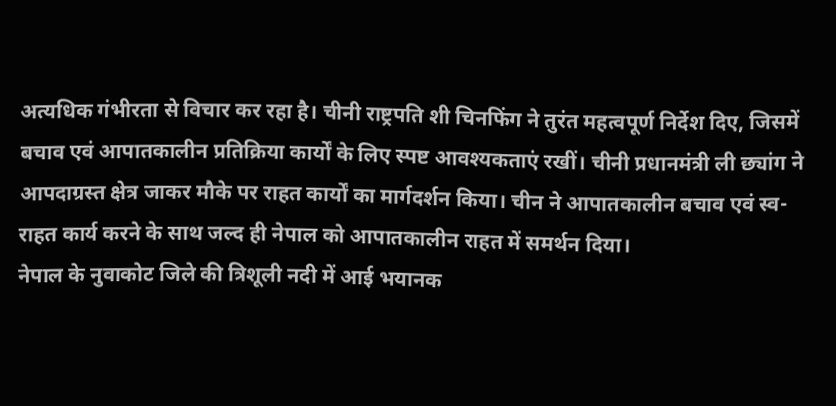अत्यधिक गंभीरता से विचार कर रहा है। चीनी राष्ट्रपति शी चिनफिंग ने तुरंत महत्वपूर्ण निर्देश दिए, जिसमें बचाव एवं आपातकालीन प्रतिक्रिया कार्यों के लिए स्पष्ट आवश्यकताएं रखीं। चीनी प्रधानमंत्री ली छ्यांग ने आपदाग्रस्त क्षेत्र जाकर मौके पर राहत कार्यों का मार्गदर्शन किया। चीन ने आपातकालीन बचाव एवं स्व-राहत कार्य करने के साथ जल्द ही नेपाल को आपातकालीन राहत में समर्थन दिया।
नेपाल के नुवाकोट जिले की त्रिशूली नदी में आई भयानक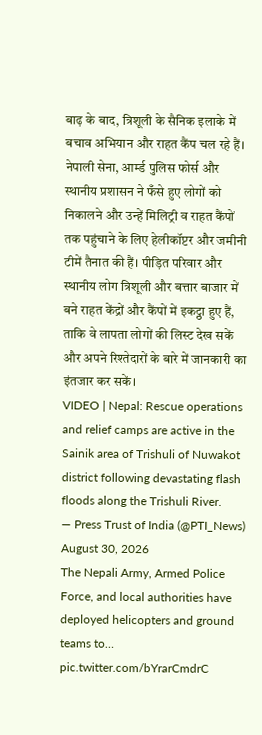बाढ़ के बाद, त्रिशूली के सैनिक इलाके में बचाव अभियान और राहत कैंप चल रहे हैं। नेपाली सेना, आर्म्ड पुलिस फोर्स और स्थानीय प्रशासन ने फँसे हुए लोगों को निकालने और उन्हें मिलिट्री व राहत कैंपों तक पहुंचाने के लिए हेलीकॉप्टर और जमीनी टीमें तैनात की हैं। पीड़ित परिवार और स्थानीय लोग त्रिशूली और बत्तार बाजार में बने राहत केंद्रों और कैंपों में इकट्ठा हुए हैं, ताकि वे लापता लोगों की लिस्ट देख सकें और अपने रिश्तेदारों के बारे में जानकारी का इंतजार कर सकें।
VIDEO | Nepal: Rescue operations and relief camps are active in the Sainik area of Trishuli of Nuwakot district following devastating flash floods along the Trishuli River.
— Press Trust of India (@PTI_News) August 30, 2026
The Nepali Army, Armed Police Force, and local authorities have deployed helicopters and ground teams to… pic.twitter.com/bYrarCmdrC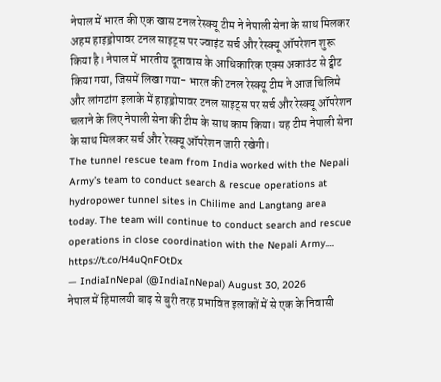नेपाल में भारत की एक खास टनल रेस्क्यू टीम ने नेपाली सेना के साथ मिलकर अहम हाइड्रोपावर टनल साइट्स पर ज्वाइंट सर्च और रेस्क्यू ऑपरेशन शुरू किया है। नेपाल में भारतीय दूतावास के आधिकारिक एक्स अकाउंट से ट्वीट किया गया, जिसमें लिखा गया- भारत की टनल रेस्क्यू टीम ने आज चिलिमे और लांगटांग इलाके में हाइड्रोपावर टनल साइट्स पर सर्च और रेस्क्यू ऑपरेशन चलाने के लिए नेपाली सेना की टीम के साथ काम किया। यह टीम नेपाली सेना के साथ मिलकर सर्च और रेस्क्यू ऑपरेशन जारी रखेगी।
The tunnel rescue team from India worked with the Nepali Army’s team to conduct search & rescue operations at hydropower tunnel sites in Chilime and Langtang area today. The team will continue to conduct search and rescue operations in close coordination with the Nepali Army.… https://t.co/H4uQnFOtDx
— IndiaInNepal (@IndiaInNepal) August 30, 2026
नेपाल में हिमालयी बाढ़ से बुरी तरह प्रभावित इलाकों में से एक के निवासी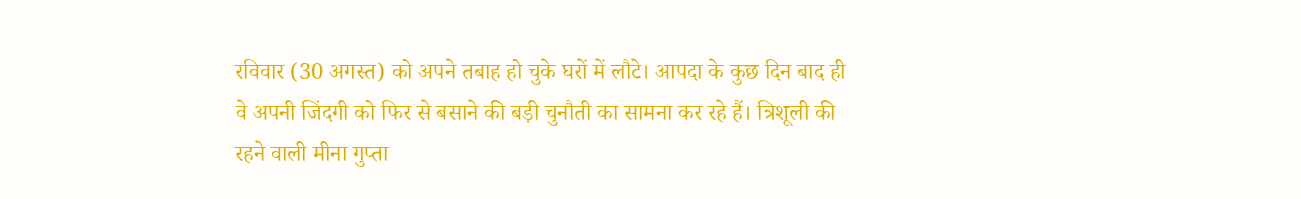रविवार (30 अगस्त) को अपने तबाह हो चुके घरों में लौटे। आपदा के कुछ दिन बाद ही वे अपनी जिंदगी को फिर से बसाने की बड़ी चुनौती का सामना कर रहे हैं। त्रिशूली की रहने वाली मीना गुप्ता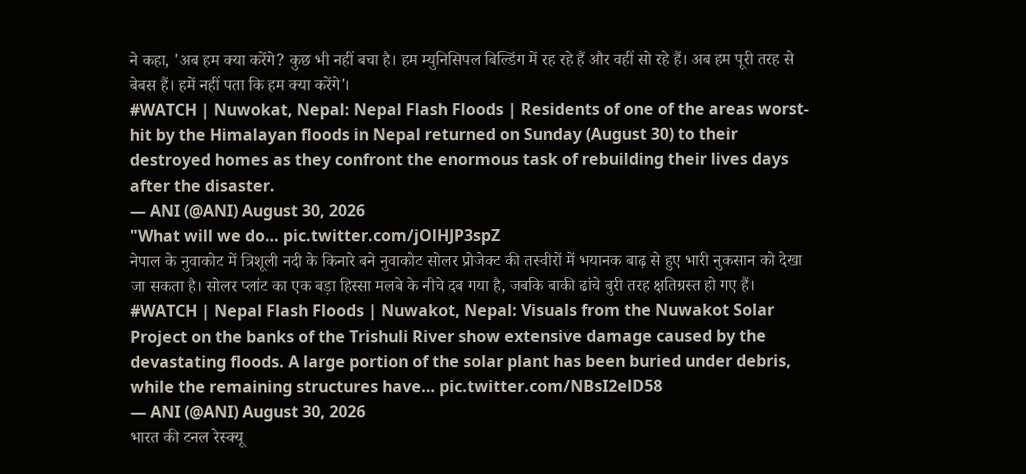ने कहा, 'अब हम क्या करेंगे? कुछ भी नहीं बचा है। हम म्युनिसिपल बिल्डिंग में रह रहे हैं और वहीं सो रहे हैं। अब हम पूरी तरह से बेबस हैं। हमें नहीं पता कि हम क्या करेंगे'।
#WATCH | Nuwokat, Nepal: Nepal Flash Floods | Residents of one of the areas worst-hit by the Himalayan floods in Nepal returned on Sunday (August 30) to their destroyed homes as they confront the enormous task of rebuilding their lives days after the disaster.
— ANI (@ANI) August 30, 2026
"What will we do… pic.twitter.com/jOlHJP3spZ
नेपाल के नुवाकोट में त्रिशूली नदी के किनारे बने नुवाकोट सोलर प्रोजेक्ट की तस्वीरों में भयानक बाढ़ से हुए भारी नुकसान को देखा जा सकता है। सोलर प्लांट का एक बड़ा हिस्सा मलबे के नीचे दब गया है, जबकि बाकी ढांचे बुरी तरह क्षतिग्रस्त हो गए हैं।
#WATCH | Nepal Flash Floods | Nuwakot, Nepal: Visuals from the Nuwakot Solar Project on the banks of the Trishuli River show extensive damage caused by the devastating floods. A large portion of the solar plant has been buried under debris, while the remaining structures have… pic.twitter.com/NBsI2elD58
— ANI (@ANI) August 30, 2026
भारत की टनल रेस्क्यू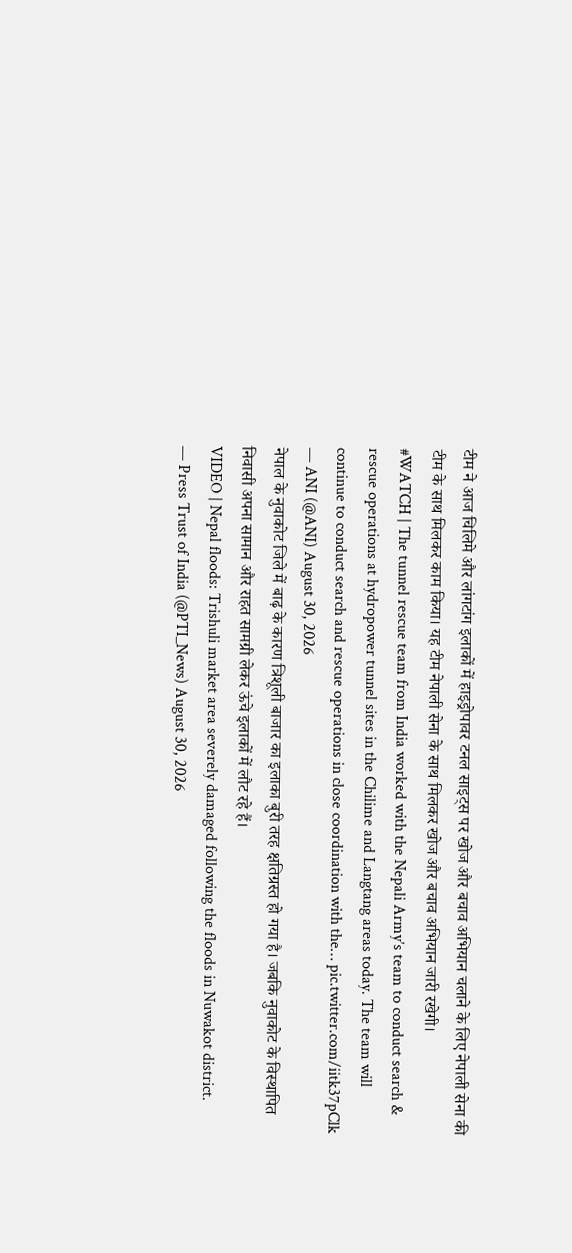टीम ने आज चिलिमे और लांगटांग इलाकों में हाइड्रोपावर टनल साइट्स पर खोज और बचाव अभियान चलाने के लिए नेपाली सेना की टीम के साथ मिलकर काम किया। यह टीम नेपाली सेना के साथ मिलकर खोज और बचाव अभियान जारी रखेगी।
#WATCH | The tunnel rescue team from India worked with the Nepali Army’s team to conduct search & rescue operations at hydropower tunnel sites in the Chilime and Langtang areas today. The team will continue to conduct search and rescue operations in close coordination with the… pic.twitter.com/iitk37pClk
— ANI (@ANI) August 30, 2026
नेपाल के नुवाकोट जिले में बाढ़ के कारण त्रिशूली बाजार का इलाका बुरी तरह क्षतिग्रस्त हो गया है। जबकि नुवाकोट के विस्थापित निवासी अपना सामान और राहत सामग्री लेकर ऊंचे इलाकों में लौट रहे हैं।
VIDEO | Nepal floods: Trishuli market area severely damaged following the floods in Nuwakot district.
— Press Trust of India (@PTI_News) August 30, 2026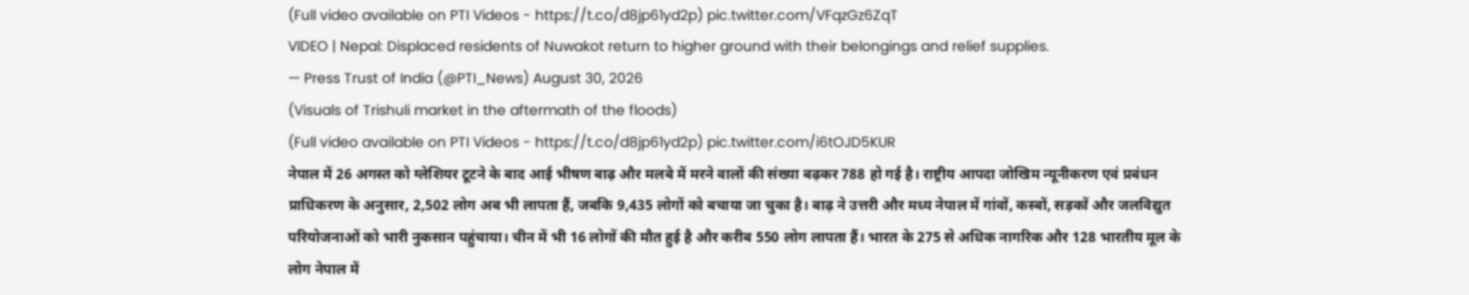(Full video available on PTI Videos - https://t.co/d8jp61yd2p) pic.twitter.com/VFqzGz6ZqT
VIDEO | Nepal: Displaced residents of Nuwakot return to higher ground with their belongings and relief supplies.
— Press Trust of India (@PTI_News) August 30, 2026
(Visuals of Trishuli market in the aftermath of the floods)
(Full video available on PTI Videos - https://t.co/d8jp61yd2p) pic.twitter.com/i6tOJD5KUR
नेपाल में 26 अगस्त को ग्लेशियर टूटने के बाद आई भीषण बाढ़ और मलबे में मरने वालों की संख्या बढ़कर 788 हो गई है। राष्ट्रीय आपदा जोखिम न्यूनीकरण एवं प्रबंधन प्राधिकरण के अनुसार, 2,502 लोग अब भी लापता हैं, जबकि 9,435 लोगों को बचाया जा चुका है। बाढ़ ने उत्तरी और मध्य नेपाल में गांवों, कस्बों, सड़कों और जलविद्युत परियोजनाओं को भारी नुकसान पहुंचाया। चीन में भी 16 लोगों की मौत हुई है और करीब 550 लोग लापता हैं। भारत के 275 से अधिक नागरिक और 128 भारतीय मूल के लोग नेपाल में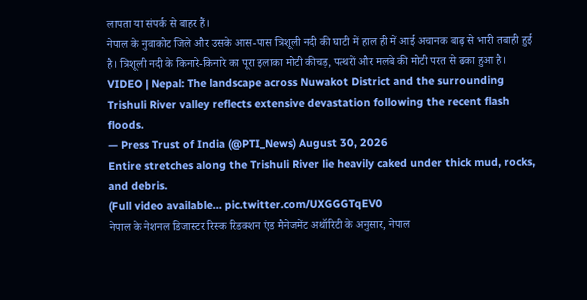लापता या संपर्क से बाहर हैं।
नेपाल के नुवाकोट जिले और उसके आस-पास त्रिशूली नदी की घाटी में हाल ही में आई अचानक बाढ़ से भारी तबाही हुई है। त्रिशूली नदी के किनारे-किनारे का पूरा इलाका मोटी कीचड़, पत्थरों और मलबे की मोटी परत से ढका हुआ है।
VIDEO | Nepal: The landscape across Nuwakot District and the surrounding Trishuli River valley reflects extensive devastation following the recent flash floods.
— Press Trust of India (@PTI_News) August 30, 2026
Entire stretches along the Trishuli River lie heavily caked under thick mud, rocks, and debris.
(Full video available… pic.twitter.com/UXGGGTqEV0
नेपाल के नेशनल डिजास्टर रिस्क रिडक्शन एंड मैनेजमेंट अथॉरिटी के अनुसार, नेपाल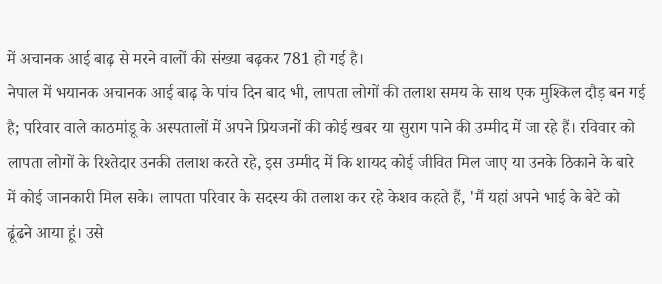में अचानक आई बाढ़ से मरने वालों की संख्या बढ़कर 781 हो गई है।
नेपाल में भयानक अचानक आई बाढ़ के पांच दिन बाद भी, लापता लोगों की तलाश समय के साथ एक मुश्किल दौड़ बन गई है; परिवार वाले काठमांडू के अस्पतालों में अपने प्रियजनों की कोई खबर या सुराग पाने की उम्मीद में जा रहे हैं। रविवार को लापता लोगों के रिश्तेदार उनकी तलाश करते रहे, इस उम्मीद में कि शायद कोई जीवित मिल जाए या उनके ठिकाने के बारे में कोई जानकारी मिल सके। लापता परिवार के सदस्य की तलाश कर रहे केशव कहते हैं, 'मैं यहां अपने भाई के बेटे को ढूंढने आया हूं। उसे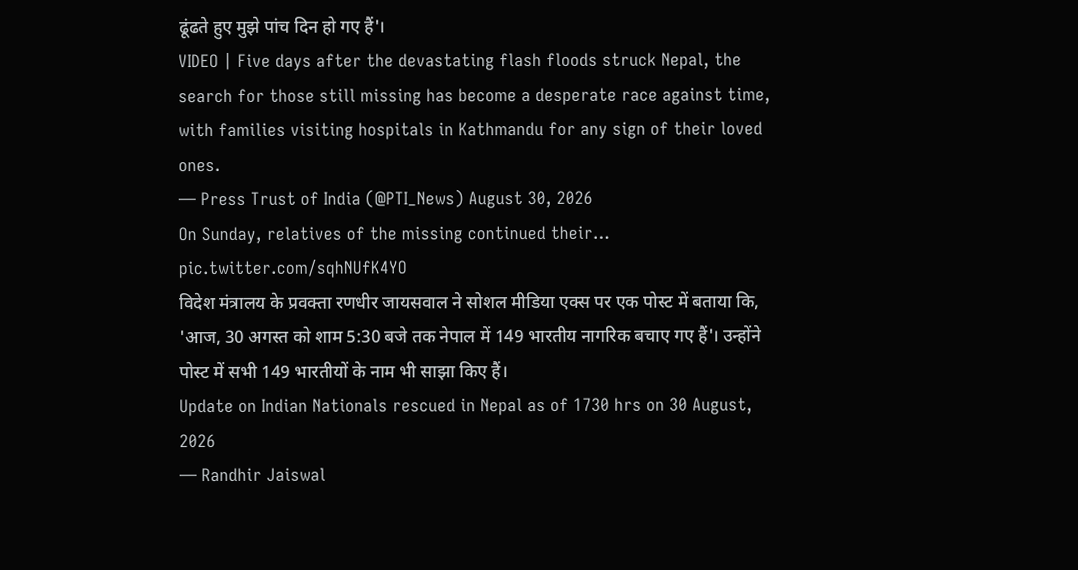ढूंढते हुए मुझे पांच दिन हो गए हैं'।
VIDEO | Five days after the devastating flash floods struck Nepal, the search for those still missing has become a desperate race against time, with families visiting hospitals in Kathmandu for any sign of their loved ones.
— Press Trust of India (@PTI_News) August 30, 2026
On Sunday, relatives of the missing continued their… pic.twitter.com/sqhNUfK4YO
विदेश मंत्रालय के प्रवक्ता रणधीर जायसवाल ने सोशल मीडिया एक्स पर एक पोस्ट में बताया कि, 'आज, 30 अगस्त को शाम 5:30 बजे तक नेपाल में 149 भारतीय नागरिक बचाए गए हैं'। उन्होंने पोस्ट में सभी 149 भारतीयों के नाम भी साझा किए हैं।
Update on Indian Nationals rescued in Nepal as of 1730 hrs on 30 August, 2026
— Randhir Jaiswal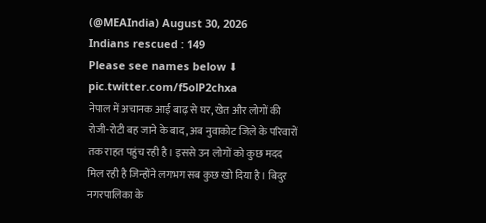(@MEAIndia) August 30, 2026
Indians rescued : 149
Please see names below ⬇ pic.twitter.com/f5olP2chxa
नेपाल में अचानक आई बाढ़ से घर, खेत और लोगों की रोजी-रोटी बह जाने के बाद, अब नुवाकोट जिले के परिवारों तक राहत पहुंच रही है। इससे उन लोगों को कुछ मदद मिल रही है जिन्होंने लगभग सब कुछ खो दिया है। बिदुर नगरपालिका के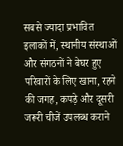सबसे ज्यादा प्रभावित इलाकों में, स्थानीय संस्थाओं और संगठनों ने बेघर हुए परिवारों के लिए खाना, रहने की जगह, कपड़े और दूसरी जरूरी चीजें उपलब्ध कराने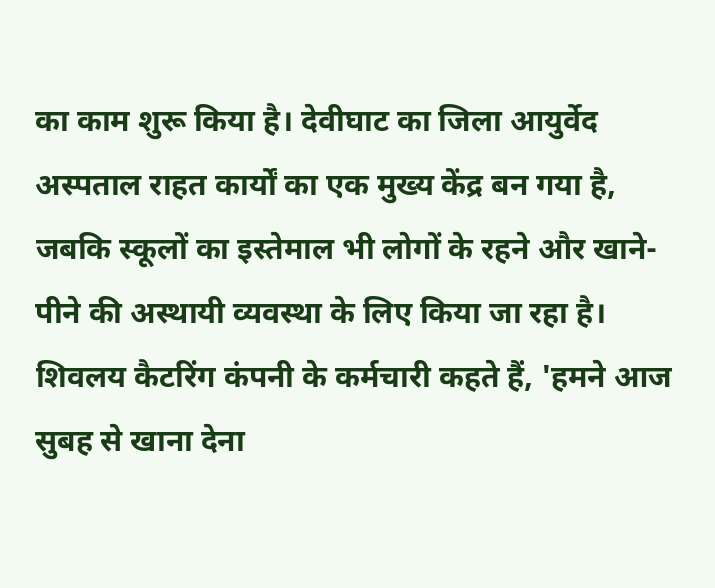का काम शुरू किया है। देवीघाट का जिला आयुर्वेद अस्पताल राहत कार्यों का एक मुख्य केंद्र बन गया है, जबकि स्कूलों का इस्तेमाल भी लोगों के रहने और खाने-पीने की अस्थायी व्यवस्था के लिए किया जा रहा है। शिवलय कैटरिंग कंपनी के कर्मचारी कहते हैं, 'हमने आज सुबह से खाना देना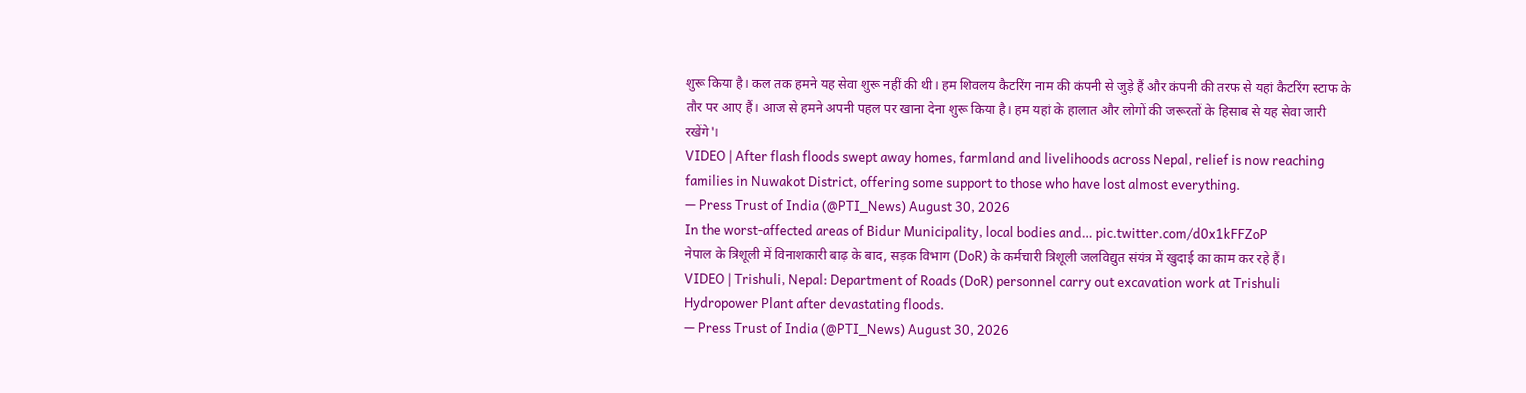शुरू किया है। कल तक हमने यह सेवा शुरू नहीं की थी। हम शिवलय कैटरिंग नाम की कंपनी से जुड़े हैं और कंपनी की तरफ से यहां कैटरिंग स्टाफ के तौर पर आए हैं। आज से हमने अपनी पहल पर खाना देना शुरू किया है। हम यहां के हालात और लोगों की जरूरतों के हिसाब से यह सेवा जारी रखेंगे'।
VIDEO | After flash floods swept away homes, farmland and livelihoods across Nepal, relief is now reaching families in Nuwakot District, offering some support to those who have lost almost everything.
— Press Trust of India (@PTI_News) August 30, 2026
In the worst-affected areas of Bidur Municipality, local bodies and… pic.twitter.com/d0x1kFFZoP
नेपाल के त्रिशूली में विनाशकारी बाढ़ के बाद, सड़क विभाग (DoR) के कर्मचारी त्रिशूली जलविद्युत संयंत्र में खुदाई का काम कर रहे हैं।
VIDEO | Trishuli, Nepal: Department of Roads (DoR) personnel carry out excavation work at Trishuli Hydropower Plant after devastating floods.
— Press Trust of India (@PTI_News) August 30, 2026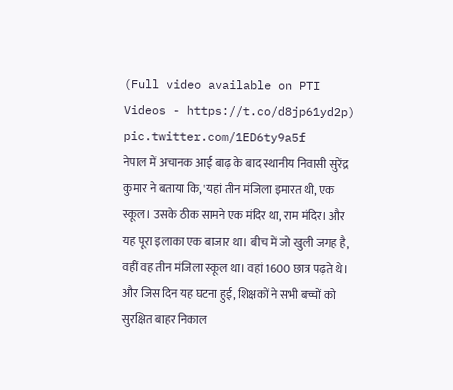(Full video available on PTI Videos - https://t.co/d8jp61yd2p) pic.twitter.com/1ED6ty9a5f
नेपाल में अचानक आई बाढ़ के बाद स्थानीय निवासी सुरेंद्र कुमार ने बताया कि, 'यहां तीन मंजिला इमारत थी, एक स्कूल। उसके ठीक सामने एक मंदिर था, राम मंदिर। और यह पूरा इलाका एक बाजार था। बीच में जो खुली जगह है, वहीं वह तीन मंजिला स्कूल था। वहां 1600 छात्र पढ़ते थे। और जिस दिन यह घटना हुई, शिक्षकों ने सभी बच्चों को सुरक्षित बाहर निकाल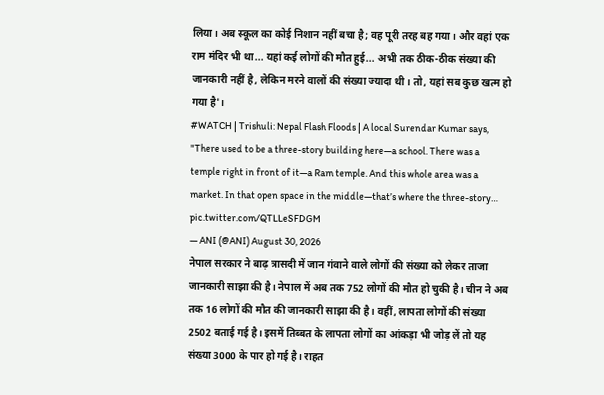लिया। अब स्कूल का कोई निशान नहीं बचा है; वह पूरी तरह बह गया। और वहां एक राम मंदिर भी था... यहां कई लोगों की मौत हुई... अभी तक ठीक-ठीक संख्या की जानकारी नहीं है, लेकिन मरने वालों की संख्या ज्यादा थी। तो, यहां सब कुछ खत्म हो गया है'।
#WATCH | Trishuli: Nepal Flash Floods | A local Surendar Kumar says, "There used to be a three-story building here—a school. There was a temple right in front of it—a Ram temple. And this whole area was a market. In that open space in the middle—that’s where the three-story… pic.twitter.com/QTLLeSFDGM
— ANI (@ANI) August 30, 2026
नेपाल सरकार ने बाढ़ त्रासदी में जान गंवाने वाले लोगों की संख्या को लेकर ताजा जानकारी साझा की है। नेपाल में अब तक 752 लोगों की मौत हो चुकी है। चीन ने अब तक 16 लोगों की मौत की जानकारी साझा की है। वहीं, लापता लोगों की संख्या 2502 बताई गई है। इसमें तिब्बत के लापता लोगों का आंकड़ा भी जोड़ लें तो यह संख्या 3000 के पार हो गई है। राहत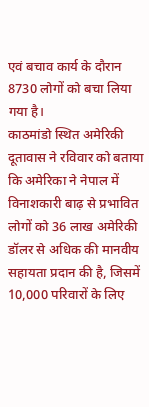एवं बचाव कार्य के दौरान 8730 लोगों को बचा लिया गया है।
काठमांडो स्थित अमेरिकी दूतावास ने रविवार को बताया कि अमेरिका ने नेपाल में विनाशकारी बाढ़ से प्रभावित लोगों को 36 लाख अमेरिकी डॉलर से अधिक की मानवीय सहायता प्रदान की है, जिसमें 10,000 परिवारों के लिए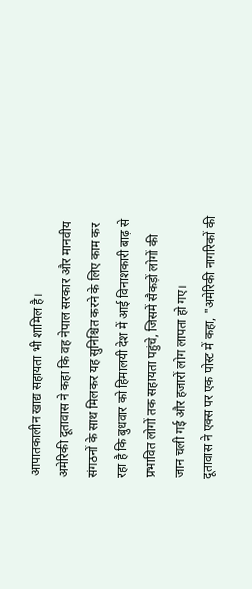आपातकालीन खाद्य सहायता भी शामिल है।
अमेरिकी दूतावास ने कहा कि वह नेपाल सरकार और मानवीय संगठनों के साथ मिलकर यह सुनिश्चित करने के लिए काम कर रहा है कि बुधवार को हिमालयी देश में आई विनाशकारी बाढ़ से प्रभावित लोगों तक सहायता पहुंचे, जिसमें सैकड़ों लोगों की जान चली गई और हजारों लोग लापता हो गए।
दूतावास ने एक्स पर एक पोस्ट में कहा, "अमेरिकी नागरिकों की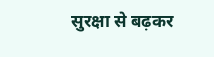सुरक्षा से बढ़कर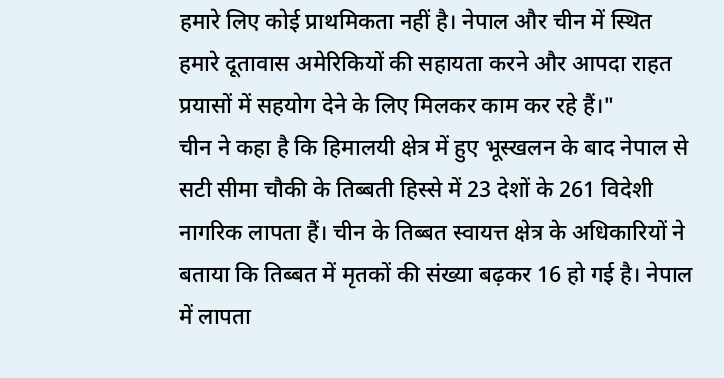हमारे लिए कोई प्राथमिकता नहीं है। नेपाल और चीन में स्थित हमारे दूतावास अमेरिकियों की सहायता करने और आपदा राहत प्रयासों में सहयोग देने के लिए मिलकर काम कर रहे हैं।"
चीन ने कहा है कि हिमालयी क्षेत्र में हुए भूस्खलन के बाद नेपाल से सटी सीमा चौकी के तिब्बती हिस्से में 23 देशों के 261 विदेशी नागरिक लापता हैं। चीन के तिब्बत स्वायत्त क्षेत्र के अधिकारियों ने बताया कि तिब्बत में मृतकों की संख्या बढ़कर 16 हो गई है। नेपाल में लापता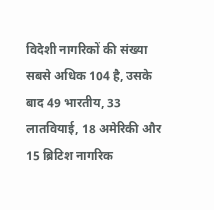विदेशी नागरिकों की संख्या सबसे अधिक 104 है, उसके बाद 49 भारतीय, 33 लातवियाई, 18 अमेरिकी और 15 ब्रिटिश नागरिक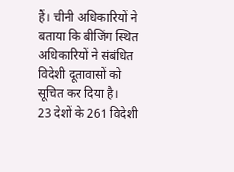हैं। चीनी अधिकारियों ने बताया कि बीजिंग स्थित अधिकारियों ने संबंधित विदेशी दूतावासों को सूचित कर दिया है।
23 देशों के 261 विदेशी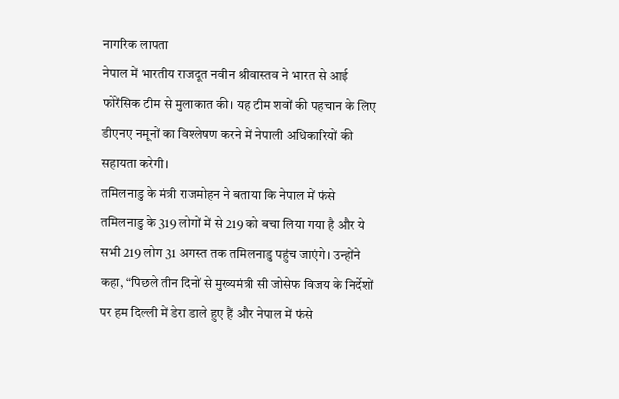नागरिक लापता
नेपाल में भारतीय राजदूत नवीन श्रीवास्तव ने भारत से आई फोरेंसिक टीम से मुलाकात की। यह टीम शवों की पहचान के लिए डीएनए नमूनों का विश्लेषण करने में नेपाली अधिकारियों की सहायता करेगी।
तमिलनाडु के मंत्री राजमोहन ने बताया कि नेपाल में फंसे तमिलनाडु के 319 लोगों में से 219 को बचा लिया गया है और ये सभी 219 लोग 31 अगस्त तक तमिलनाडु पहुंच जाएंगे। उन्होंने कहा, “पिछले तीन दिनों से मुख्यमंत्री सी जोसेफ विजय के निर्देशों पर हम दिल्ली में डेरा डाले हुए हैं और नेपाल में फंसे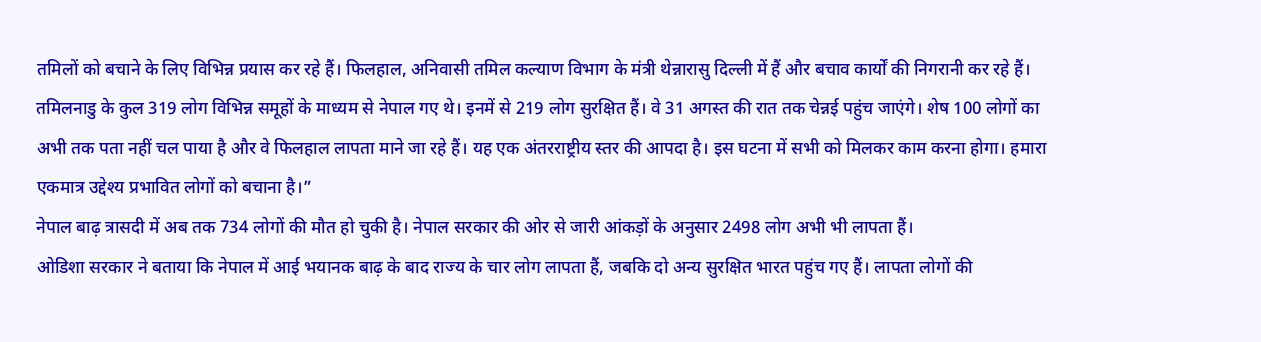तमिलों को बचाने के लिए विभिन्न प्रयास कर रहे हैं। फिलहाल, अनिवासी तमिल कल्याण विभाग के मंत्री थेन्नारासु दिल्ली में हैं और बचाव कार्यों की निगरानी कर रहे हैं। तमिलनाडु के कुल 319 लोग विभिन्न समूहों के माध्यम से नेपाल गए थे। इनमें से 219 लोग सुरक्षित हैं। वे 31 अगस्त की रात तक चेन्नई पहुंच जाएंगे। शेष 100 लोगों का अभी तक पता नहीं चल पाया है और वे फिलहाल लापता माने जा रहे हैं। यह एक अंतरराष्ट्रीय स्तर की आपदा है। इस घटना में सभी को मिलकर काम करना होगा। हमारा एकमात्र उद्देश्य प्रभावित लोगों को बचाना है।”
नेपाल बाढ़ त्रासदी में अब तक 734 लोगों की मौत हो चुकी है। नेपाल सरकार की ओर से जारी आंकड़ों के अनुसार 2498 लोग अभी भी लापता हैं।
ओडिशा सरकार ने बताया कि नेपाल में आई भयानक बाढ़ के बाद राज्य के चार लोग लापता हैं, जबकि दो अन्य सुरक्षित भारत पहुंच गए हैं। लापता लोगों की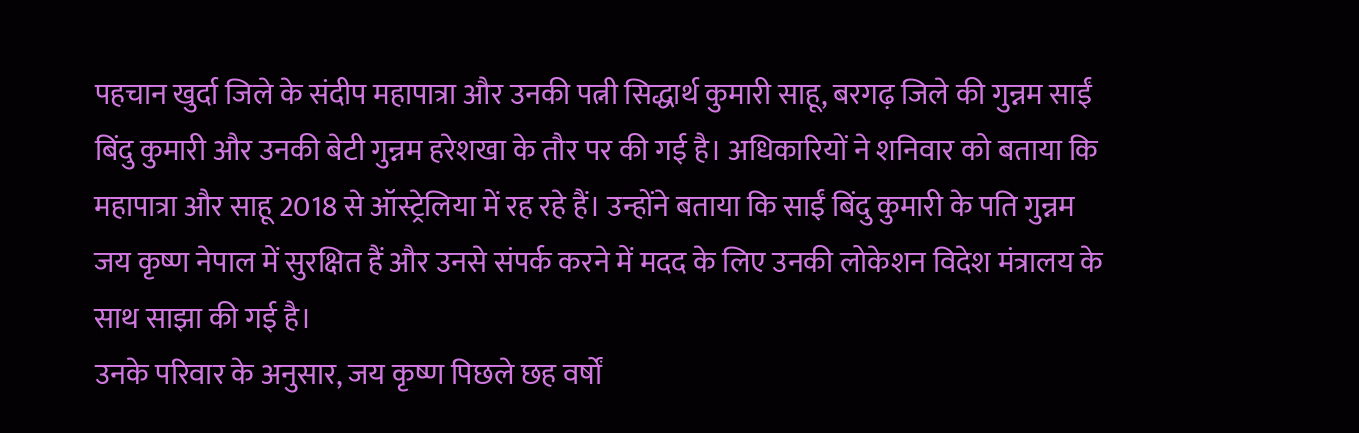पहचान खुर्दा जिले के संदीप महापात्रा और उनकी पत्नी सिद्धार्थ कुमारी साहू, बरगढ़ जिले की गुन्नम साईं बिंदु कुमारी और उनकी बेटी गुन्नम हरेशखा के तौर पर की गई है। अधिकारियों ने शनिवार को बताया कि महापात्रा और साहू 2018 से ऑस्ट्रेलिया में रह रहे हैं। उन्होंने बताया कि साईं बिंदु कुमारी के पति गुन्नम जय कृष्ण नेपाल में सुरक्षित हैं और उनसे संपर्क करने में मदद के लिए उनकी लोकेशन विदेश मंत्रालय के साथ साझा की गई है।
उनके परिवार के अनुसार, जय कृष्ण पिछले छह वर्षों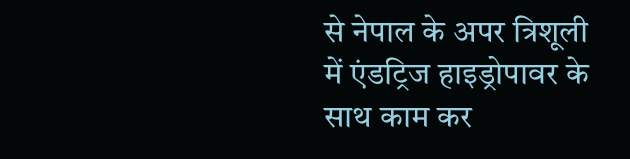से नेपाल के अपर त्रिशूली में एंडट्रिज हाइड्रोपावर के साथ काम कर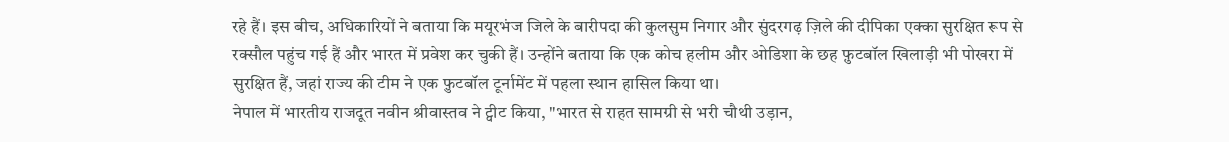रहे हैं। इस बीच, अधिकारियों ने बताया कि मयूरभंज जिले के बारीपदा की कुलसुम निगार और सुंदरगढ़ ज़िले की दीपिका एक्का सुरक्षित रूप से रक्सौल पहुंच गई हैं और भारत में प्रवेश कर चुकी हैं। उन्होंने बताया कि एक कोच हलीम और ओडिशा के छह फ़ुटबॉल खिलाड़ी भी पोखरा में सुरक्षित हैं, जहां राज्य की टीम ने एक फ़ुटबॉल टूर्नामेंट में पहला स्थान हासिल किया था।
नेपाल में भारतीय राजदूत नवीन श्रीवास्तव ने ट्वीट किया, "भारत से राहत सामग्री से भरी चौथी उड़ान,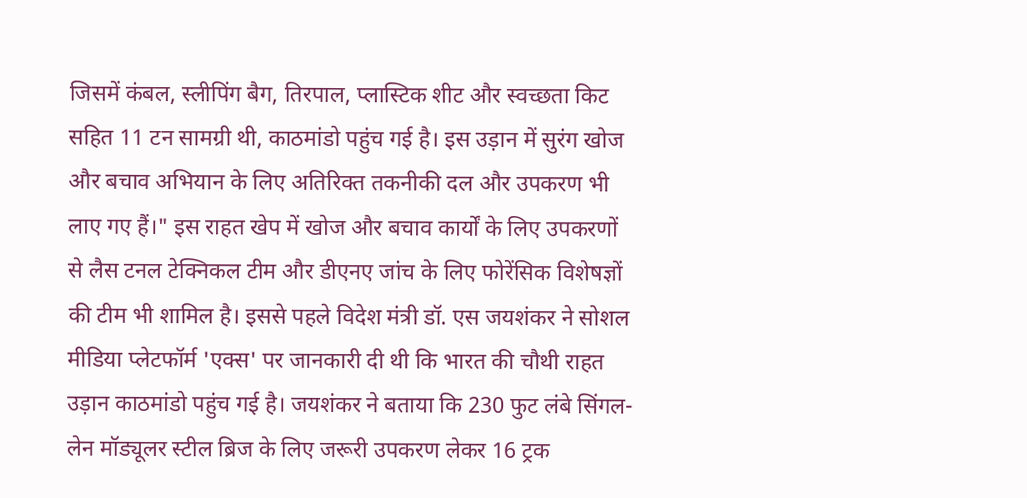जिसमें कंबल, स्लीपिंग बैग, तिरपाल, प्लास्टिक शीट और स्वच्छता किट सहित 11 टन सामग्री थी, काठमांडो पहुंच गई है। इस उड़ान में सुरंग खोज और बचाव अभियान के लिए अतिरिक्त तकनीकी दल और उपकरण भी लाए गए हैं।" इस राहत खेप में खोज और बचाव कार्यों के लिए उपकरणों से लैस टनल टेक्निकल टीम और डीएनए जांच के लिए फोरेंसिक विशेषज्ञों की टीम भी शामिल है। इससे पहले विदेश मंत्री डॉ. एस जयशंकर ने सोशल मीडिया प्लेटफॉर्म 'एक्स' पर जानकारी दी थी कि भारत की चौथी राहत उड़ान काठमांडो पहुंच गई है। जयशंकर ने बताया कि 230 फुट लंबे सिंगल-लेन मॉड्यूलर स्टील ब्रिज के लिए जरूरी उपकरण लेकर 16 ट्रक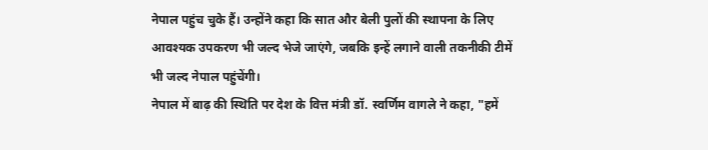नेपाल पहुंच चुके हैं। उन्होंने कहा कि सात और बेली पुलों की स्थापना के लिए आवश्यक उपकरण भी जल्द भेजे जाएंगे, जबकि इन्हें लगाने वाली तकनीकी टीमें भी जल्द नेपाल पहुंचेंगी।
नेपाल में बाढ़ की स्थिति पर देश के वित्त मंत्री डॉ. स्वर्णिम वागले ने कहा, "हमें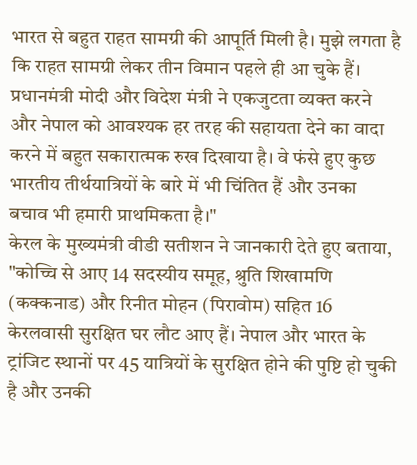भारत से बहुत राहत सामग्री की आपूर्ति मिली है। मुझे लगता है कि राहत सामग्री लेकर तीन विमान पहले ही आ चुके हैं। प्रधानमंत्री मोदी और विदेश मंत्री ने एकजुटता व्यक्त करने और नेपाल को आवश्यक हर तरह की सहायता देने का वादा करने में बहुत सकारात्मक रुख दिखाया है। वे फंसे हुए कुछ भारतीय तीर्थयात्रियों के बारे में भी चिंतित हैं और उनका बचाव भी हमारी प्राथमिकता है।"
केरल के मुख्यमंत्री वीडी सतीशन ने जानकारी देते हुए बताया, "कोच्चि से आए 14 सदस्यीय समूह, श्रुति शिखामणि (कक्कनाड) और रिनीत मोहन (पिरावोम) सहित 16 केरलवासी सुरक्षित घर लौट आए हैं। नेपाल और भारत के ट्रांजिट स्थानों पर 45 यात्रियों के सुरक्षित होने की पुष्टि हो चुकी है और उनकी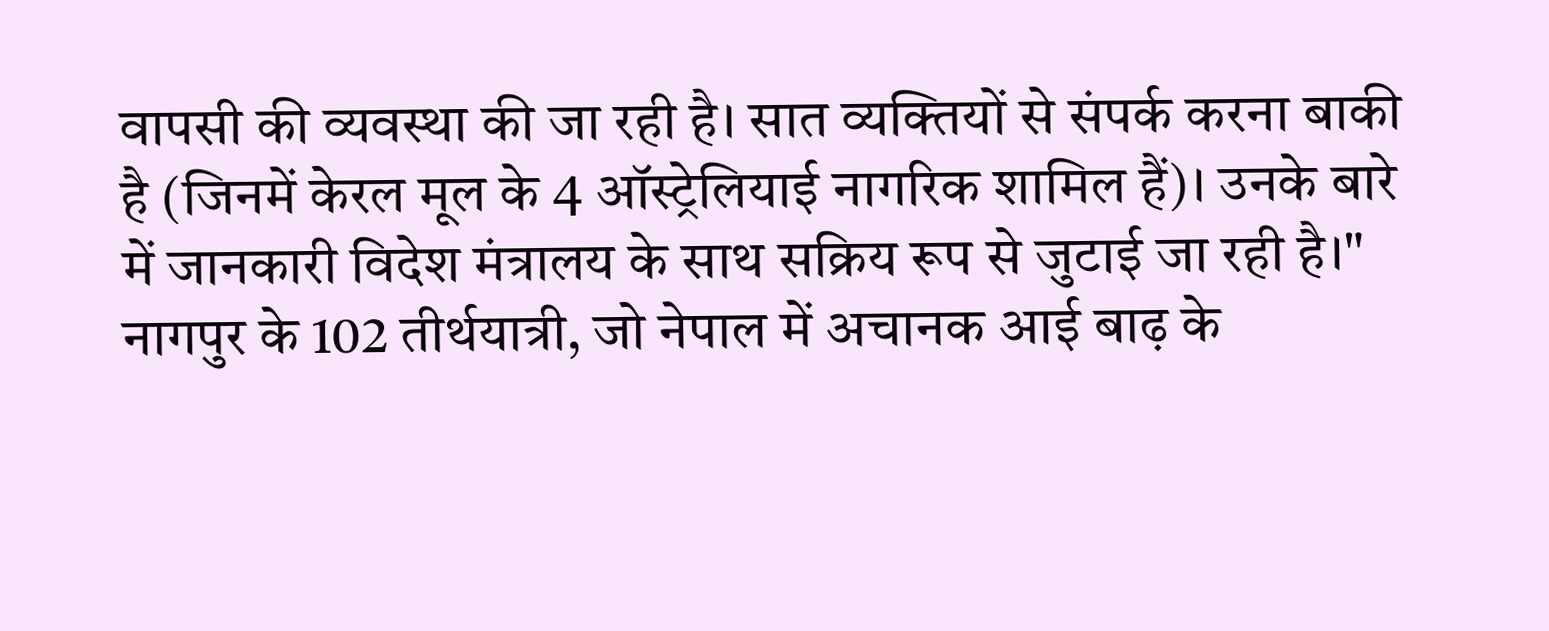वापसी की व्यवस्था की जा रही है। सात व्यक्तियों से संपर्क करना बाकी है (जिनमें केरल मूल के 4 ऑस्ट्रेलियाई नागरिक शामिल हैं)। उनके बारे में जानकारी विदेश मंत्रालय के साथ सक्रिय रूप से जुटाई जा रही है।"
नागपुर के 102 तीर्थयात्री, जो नेपाल में अचानक आई बाढ़ के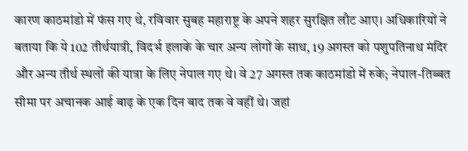कारण काठमांडो में फंस गए थे, रविवार सुबह महाराष्ट्र के अपने शहर सुरक्षित लौट आए। अधिकारियों ने बताया कि ये 102 तीर्थयात्री, विदर्भ इलाके के चार अन्य लोगों के साथ, 19 अगस्त को पशुपतिनाथ मंदिर और अन्य तीर्थ स्थलों की यात्रा के लिए नेपाल गए थे। वे 27 अगस्त तक काठमांडो में रुके; नेपाल-तिब्बत सीमा पर अचानक आई बाढ़ के एक दिन बाद तक वे वहीं थे। जहां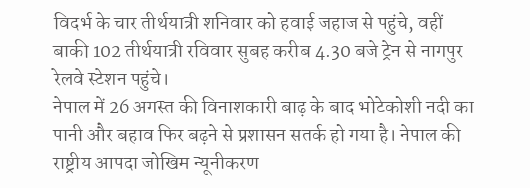विदर्भ के चार तीर्थयात्री शनिवार को हवाई जहाज से पहुंचे, वहीं बाकी 102 तीर्थयात्री रविवार सुबह करीब 4.30 बजे ट्रेन से नागपुर रेलवे स्टेशन पहुंचे।
नेपाल में 26 अगस्त की विनाशकारी बाढ़ के बाद भोटेकोशी नदी का पानी और बहाव फिर बढ़ने से प्रशासन सतर्क हो गया है। नेपाल की राष्ट्रीय आपदा जोखिम न्यूनीकरण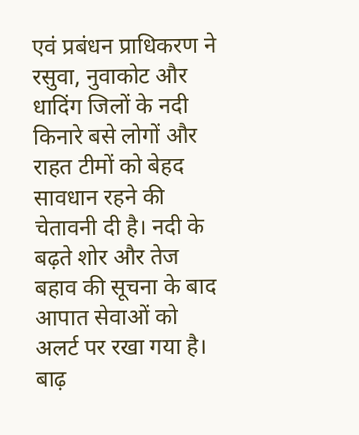एवं प्रबंधन प्राधिकरण ने रसुवा, नुवाकोट और धादिंग जिलों के नदी किनारे बसे लोगों और राहत टीमों को बेहद सावधान रहने की चेतावनी दी है। नदी के बढ़ते शोर और तेज बहाव की सूचना के बाद आपात सेवाओं को अलर्ट पर रखा गया है। बाढ़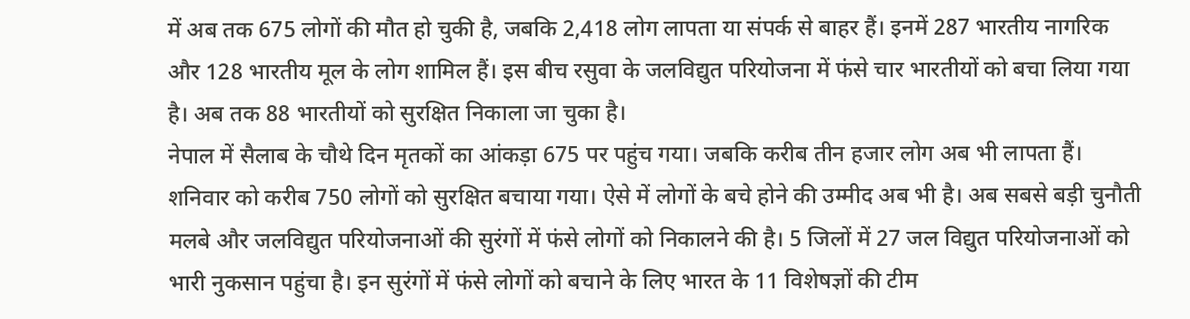में अब तक 675 लोगों की मौत हो चुकी है, जबकि 2,418 लोग लापता या संपर्क से बाहर हैं। इनमें 287 भारतीय नागरिक और 128 भारतीय मूल के लोग शामिल हैं। इस बीच रसुवा के जलविद्युत परियोजना में फंसे चार भारतीयों को बचा लिया गया है। अब तक 88 भारतीयों को सुरक्षित निकाला जा चुका है।
नेपाल में सैलाब के चौथे दिन मृतकों का आंकड़ा 675 पर पहुंच गया। जबकि करीब तीन हजार लोग अब भी लापता हैं। शनिवार को करीब 750 लोगों को सुरक्षित बचाया गया। ऐसे में लोगों के बचे होने की उम्मीद अब भी है। अब सबसे बड़ी चुनौती मलबे और जलविद्युत परियोजनाओं की सुरंगों में फंसे लोगों को निकालने की है। 5 जिलों में 27 जल विद्युत परियोजनाओं को भारी नुकसान पहुंचा है। इन सुरंगों में फंसे लोगों को बचाने के लिए भारत के 11 विशेषज्ञों की टीम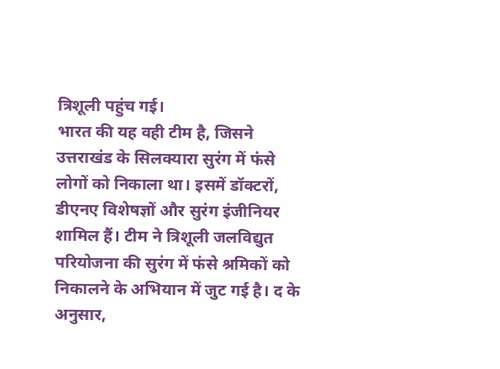त्रिशूली पहुंच गई।
भारत की यह वही टीम है, जिसने उत्तराखंड के सिलक्यारा सुरंग में फंसे लोगों को निकाला था। इसमें डॉक्टरों, डीएनए विशेषज्ञों और सुरंग इंजीनियर शामिल हैं। टीम ने त्रिशूली जलविद्युत परियोजना की सुरंग में फंसे श्रमिकों को निकालने के अभियान में जुट गई है। द के अनुसार,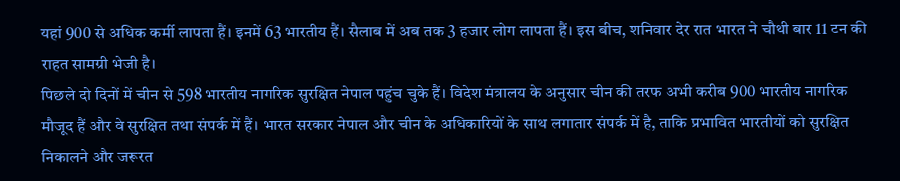यहां 900 से अधिक कर्मी लापता हैं। इनमें 63 भारतीय हैं। सैलाब में अब तक 3 हजार लोग लापता हैं। इस बीच, शनिवार देर रात भारत ने चौथी बार 11 टन की राहत सामग्री भेजी है।
पिछले दो दिनों में चीन से 598 भारतीय नागरिक सुरक्षित नेपाल पहुंच चुके हैं। विदेश मंत्रालय के अनुसार चीन की तरफ अभी करीब 900 भारतीय नागरिक मौजूद हैं और वे सुरक्षित तथा संपर्क में हैं। भारत सरकार नेपाल और चीन के अधिकारियों के साथ लगातार संपर्क में है, ताकि प्रभावित भारतीयों को सुरक्षित निकालने और जरूरत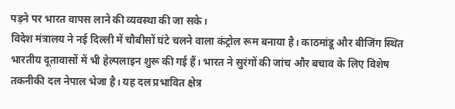पड़ने पर भारत वापस लाने की व्यवस्था की जा सके।
विदेश मंत्रालय ने नई दिल्ली में चौबीसों घंटे चलने वाला कंट्रोल रूम बनाया है। काठमांडू और बीजिंग स्थित भारतीय दूतावासों में भी हेल्पलाइन शुरू की गई हैं। भारत ने सुरंगों की जांच और बचाव के लिए विशेष तकनीकी दल नेपाल भेजा है। यह दल प्रभावित क्षेत्र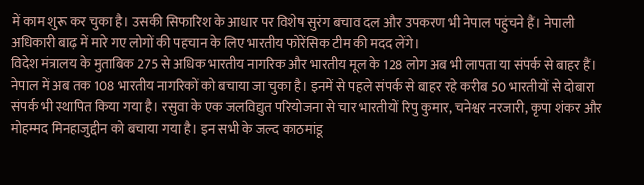में काम शुरू कर चुका है। उसकी सिफारिश के आधार पर विशेष सुरंग बचाव दल और उपकरण भी नेपाल पहुंचने हैं। नेपाली अधिकारी बाढ़ में मारे गए लोगों की पहचान के लिए भारतीय फोरेंसिक टीम की मदद लेंगे।
विदेश मंत्रालय के मुताबिक 275 से अधिक भारतीय नागरिक और भारतीय मूल के 128 लोग अब भी लापता या संपर्क से बाहर हैं। नेपाल में अब तक 108 भारतीय नागरिकों को बचाया जा चुका है। इनमें से पहले संपर्क से बाहर रहे करीब 50 भारतीयों से दोबारा संपर्क भी स्थापित किया गया है। रसुवा के एक जलविद्युत परियोजना से चार भारतीयों रिपु कुमार, चनेश्वर नरजारी, कृपा शंकर और मोहम्मद मिनहाजुद्दीन को बचाया गया है। इन सभी के जल्द काठमांडू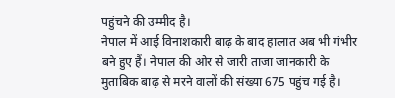पहुंचने की उम्मीद है।
नेपाल में आई विनाशकारी बाढ़ के बाद हालात अब भी गंभीर बने हुए हैं। नेपाल की ओर से जारी ताजा जानकारी के मुताबिक बाढ़ से मरने वालों की संख्या 675 पहुंच गई है।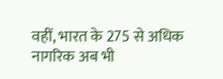वहीं, भारत के 275 से अधिक नागरिक अब भी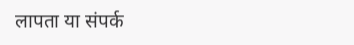लापता या संपर्क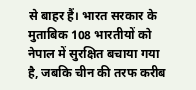से बाहर हैं। भारत सरकार के मुताबिक 108 भारतीयों को नेपाल में सुरक्षित बचाया गया है, जबकि चीन की तरफ करीब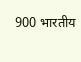900 भारतीय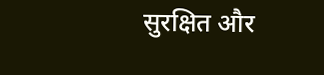सुरक्षित और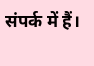संपर्क में हैं।